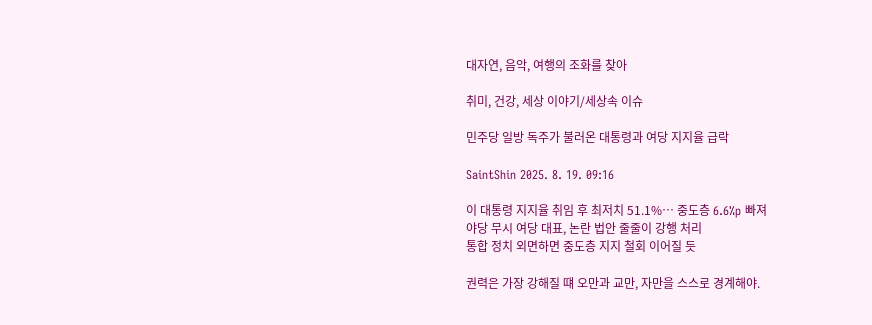대자연, 음악, 여행의 조화를 찾아

취미, 건강, 세상 이야기/세상속 이슈

민주당 일방 독주가 불러온 대통령과 여당 지지율 급락

SaintShin 2025. 8. 19. 09:16

이 대통령 지지율 취임 후 최저치 51.1%… 중도층 6.6%p 빠져
야당 무시 여당 대표, 논란 법안 줄줄이 강행 처리
통합 정치 외면하면 중도층 지지 철회 이어질 듯

권력은 가장 강해질 떄 오만과 교만, 자만을 스스로 경계해야.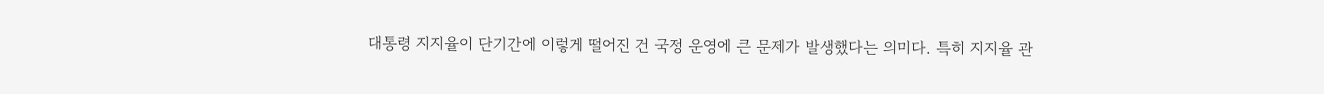대통령 지지율이 단기간에 이렇게 떨어진 건 국정 운영에 큰 문제가 발생했다는 의미다. 특히 지지율 관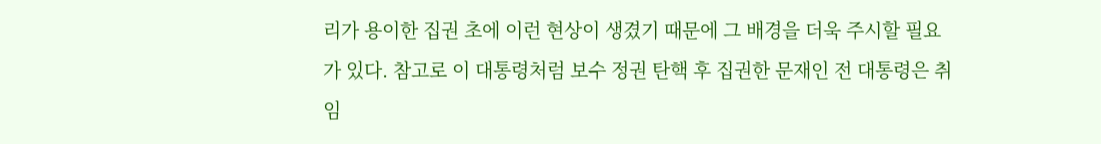리가 용이한 집권 초에 이런 현상이 생겼기 때문에 그 배경을 더욱 주시할 필요가 있다. 참고로 이 대통령처럼 보수 정권 탄핵 후 집권한 문재인 전 대통령은 취임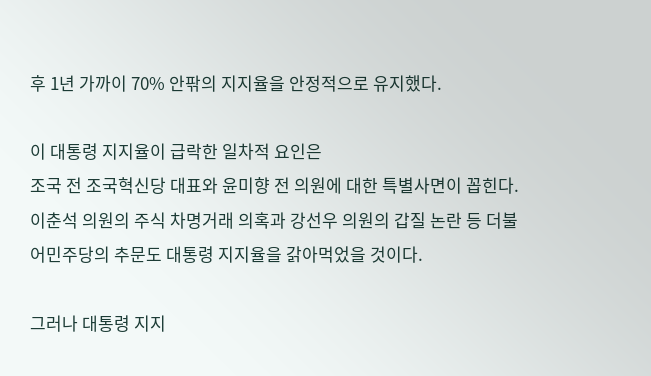후 1년 가까이 70% 안팎의 지지율을 안정적으로 유지했다.

이 대통령 지지율이 급락한 일차적 요인은
조국 전 조국혁신당 대표와 윤미향 전 의원에 대한 특별사면이 꼽힌다.
이춘석 의원의 주식 차명거래 의혹과 강선우 의원의 갑질 논란 등 더불어민주당의 추문도 대통령 지지율을 갉아먹었을 것이다.

그러나 대통령 지지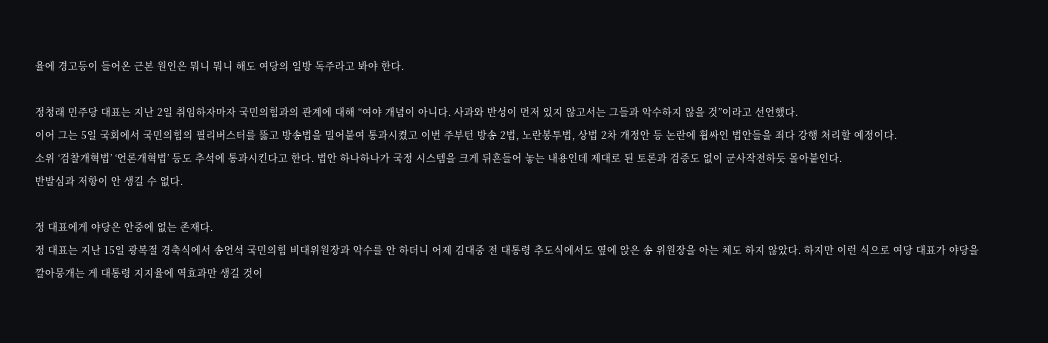율에 경고등이 들어온 근본 원인은 뭐니 뭐니 해도 여당의 일방 독주라고 봐야 한다.

정청래 민주당 대표는 지난 2일 취임하자마자 국민의힘과의 관계에 대해 “여야 개념이 아니다. 사과와 반성이 먼저 있지 않고서는 그들과 악수하지 않을 것”이라고 선언했다.
이어 그는 5일 국회에서 국민의힘의 필리버스터를 뚫고 방송법을 밀어붙여 통과시켰고 이번 주부턴 방송 2법, 노란봉투법, 상법 2차 개정안 등 논란에 휩싸인 법안들을 죄다 강행 처리할 예정이다.
소위 ‘검찰개혁법’ ‘언론개혁법’ 등도 추석에 통과시킨다고 한다. 법안 하나하나가 국정 시스템을 크게 뒤흔들어 놓는 내용인데 제대로 된 토론과 검증도 없이 군사작전하듯 몰아붙인다.
반발심과 저항이 안 생길 수 없다.

정 대표에게 야당은 안중에 없는 존재다.
정 대표는 지난 15일 광복절 경축식에서 송언석 국민의힘 비대위원장과 악수를 안 하더니 어제 김대중 전 대통령 추도식에서도 옆에 앉은 송 위원장을 아는 체도 하지 않았다. 하지만 이런 식으로 여당 대표가 야당을 깔아뭉개는 게 대통령 지지율에 역효과만 생길 것이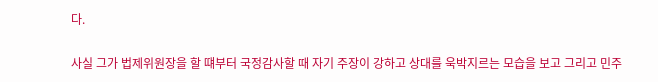다.

사실 그가 법제위원장을 할 떄부터 국정감사할 때 자기 주장이 강하고 상대를 욱박지르는 모습을 보고 그리고 민주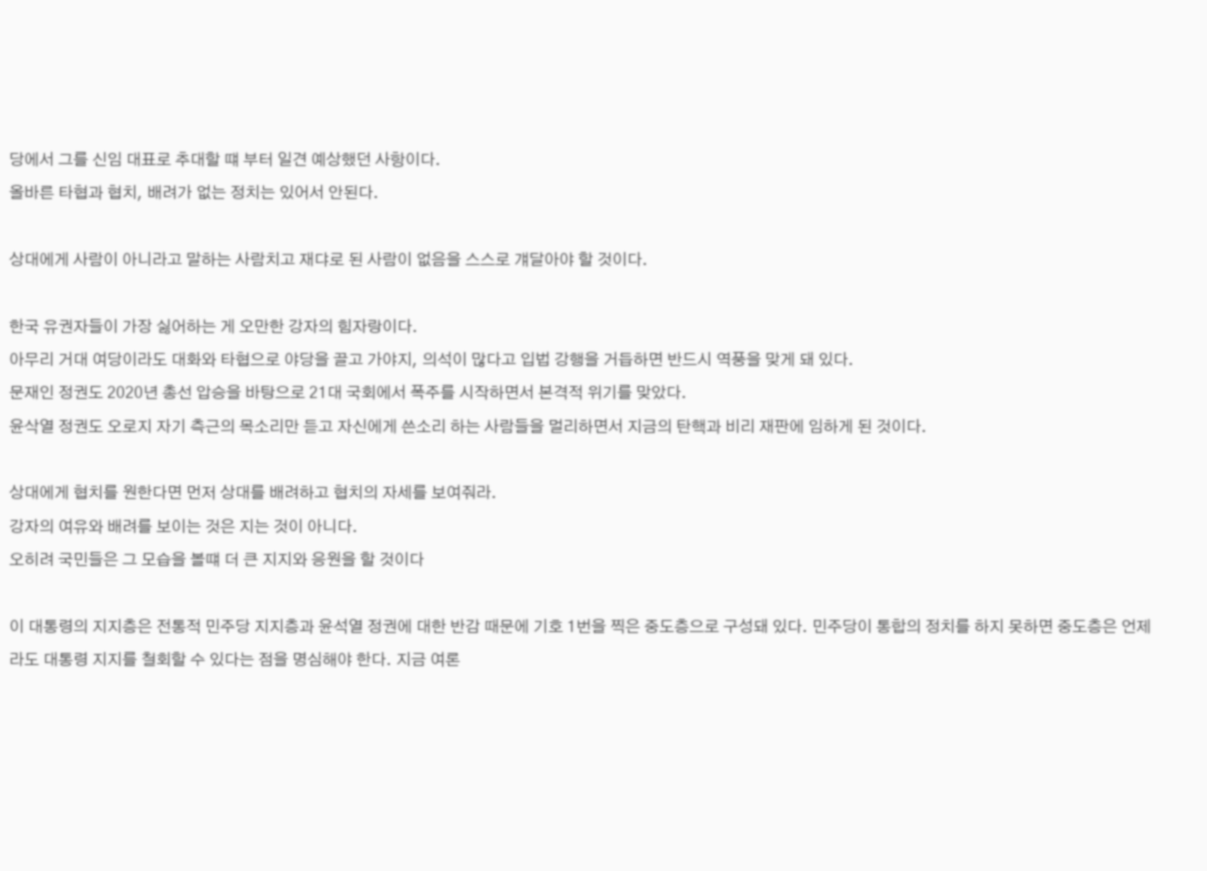당에서 그를 신임 대표로 추대할 떄 부터 일견 예상했던 사항이다.
올바른 타협과 협치, 배려가 없는 정치는 있어서 안된다.

상대에게 사람이 아니라고 말하는 사람치고 재댜로 된 사람이 없음을 스스로 걔달아야 할 것이다.

한국 유권자들이 가장 싫어하는 게 오만한 강자의 힘자랑이다.
아무리 거대 여당이라도 대화와 타협으로 야당을 끌고 가야지, 의석이 많다고 입법 강행을 거듭하면 반드시 역풍을 맞게 돼 있다.
문재인 정권도 2020년 총선 압승을 바탕으로 21대 국회에서 폭주를 시작하면서 본격적 위기를 맞았다.
윤삭열 정권도 오로지 자기 측근의 목소리만 듣고 자신에게 쓴소리 하는 사람들을 멀리하면서 지금의 탄핵과 비리 재판에 임하게 된 것이다.

상대에게 협치를 원한다면 먼저 상대를 배려하고 협치의 자세를 보여줘라.
강자의 여유와 배려를 보이는 것은 지는 것이 아니다.
오히려 국민들은 그 모습을 볼떄 더 큰 지지와 응원을 할 것이다

이 대통령의 지지층은 전통적 민주당 지지층과 윤석열 정권에 대한 반감 때문에 기호 1번을 찍은 중도층으로 구성돼 있다. 민주당이 통합의 정치를 하지 못하면 중도층은 언제라도 대통령 지지를 철회할 수 있다는 점을 명심해야 한다. 지금 여론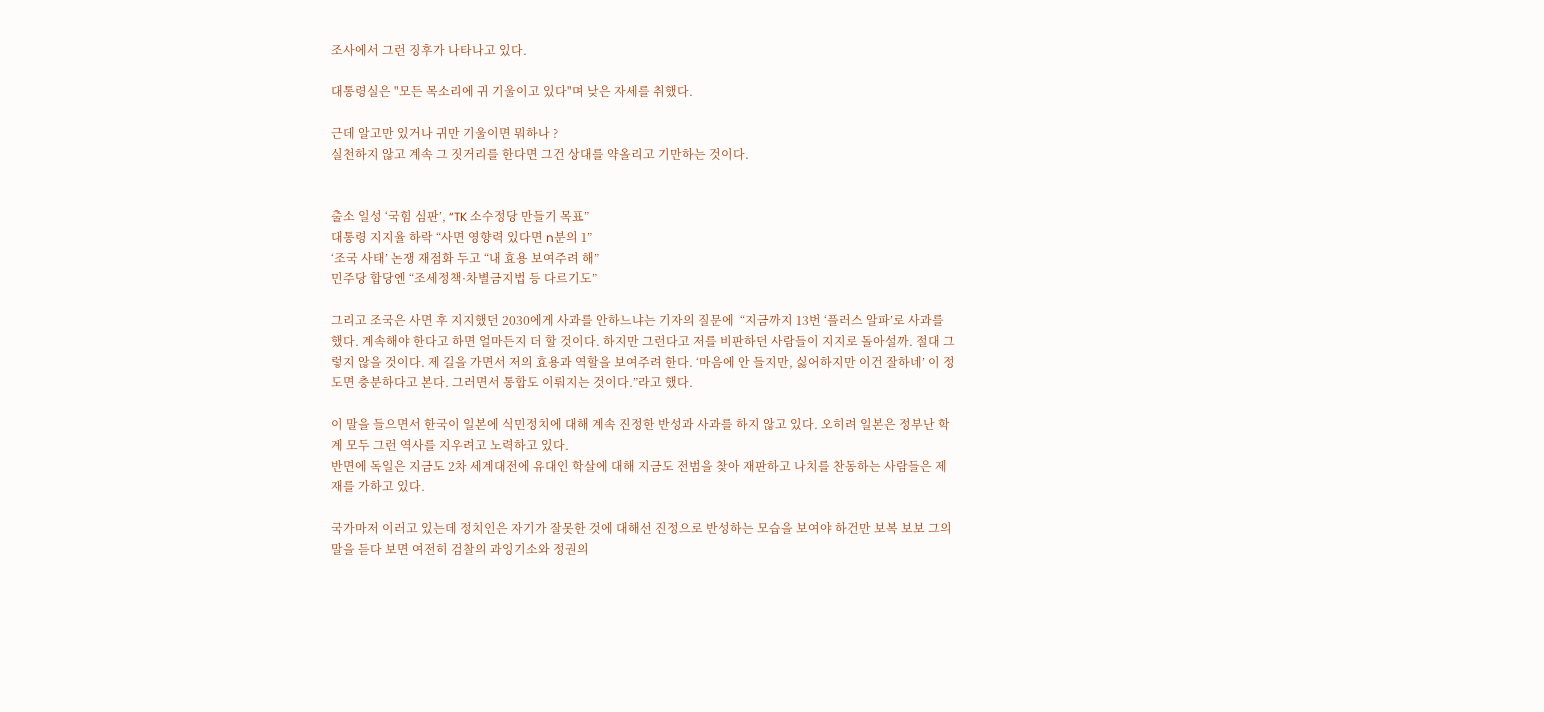조사에서 그런 징후가 나타나고 있다.

대통령실은 "모든 목소리에 귀 기울이고 있다"며 낮은 자세를 취했다.

근데 알고만 있거나 귀만 기울이면 뭐하나 ?
실천하지 않고 계속 그 짓거리를 한다면 그건 상대를 약올리고 기만하는 것이다.


출소 일성 ‘국힘 심판’, “TK 소수정당 만들기 목표”
대통령 지지율 하락 “사면 영향력 있다면 n분의 1”
‘조국 사태’ 논쟁 재점화 두고 “내 효용 보여주려 해”
민주당 합당엔 “조세정책·차별금지법 등 다르기도”

그리고 조국은 사면 후 지지했던 2030에게 사과를 안하느냐는 기자의 질문에  “지금까지 13번 ‘플러스 알파’로 사과를 했다. 계속해야 한다고 하면 얼마든지 더 할 것이다. 하지만 그런다고 저를 비판하던 사람들이 지지로 돌아설까. 절대 그렇지 않을 것이다. 제 길을 가면서 저의 효용과 역할을 보여주려 한다. ‘마음에 안 들지만, 싫어하지만 이건 잘하네’ 이 정도면 충분하다고 본다. 그러면서 통합도 이뤄지는 것이다.”라고 했다.

이 말을 들으면서 한국이 일본에 식민정치에 대해 계속 진정한 반성과 사과를 하지 않고 있다. 오히려 일본은 정부난 학계 모두 그런 역사를 지우려고 노력하고 있다.
반면에 독일은 지금도 2차 세계대전에 유대인 학살에 대해 지금도 전범을 찾아 재판하고 나치를 찬동하는 사람들은 제재를 가하고 있다.

국가마저 이러고 있는데 정치인은 자기가 잘못한 것에 대해선 진정으로 반성하는 모습을 보여야 하건만 보복 보보 그의 말을 듣다 보면 여전히 검찰의 과잉기소와 정권의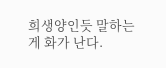희생양인듯 말하는 게 화가 난다.